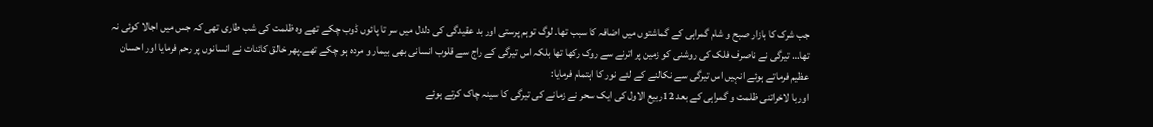جب شرک کا بازار صبح و شام گمراہی کے گماشتوں میں اضافہ کا سبب تھا۔ لوگ توہم پرستی اور بد عقیدگی کی دلدل میں سر تا پائوں ڈوب چکے تھے وہ ظلمت کی شب طاری تھی کہ جس میں اجالا کوئی نہ تھا… تیرگی نے ناصرف فلک کی روشنی کو زمین پر اترنے سے روک رکھا تھا بلکہ اس تیرگی کے راج سے قلوب انسانی بھی بیمار و مردہ ہو چکے تھے۔پھر خالق کائنات نے انسانوں پر رحم فرمایا اور احسان عظیم فرماتے ہوئے انہیں اس تیرگی سے نکالنے کے لئے نور کا اہتمام فرمایا:
اوربا لاخراتنی ظلمت و گمراہی کے بعد 12ربیع الاول کی ایک سحر نے زمانے کی تیرگی کا سینہ چاک کرتے ہوئے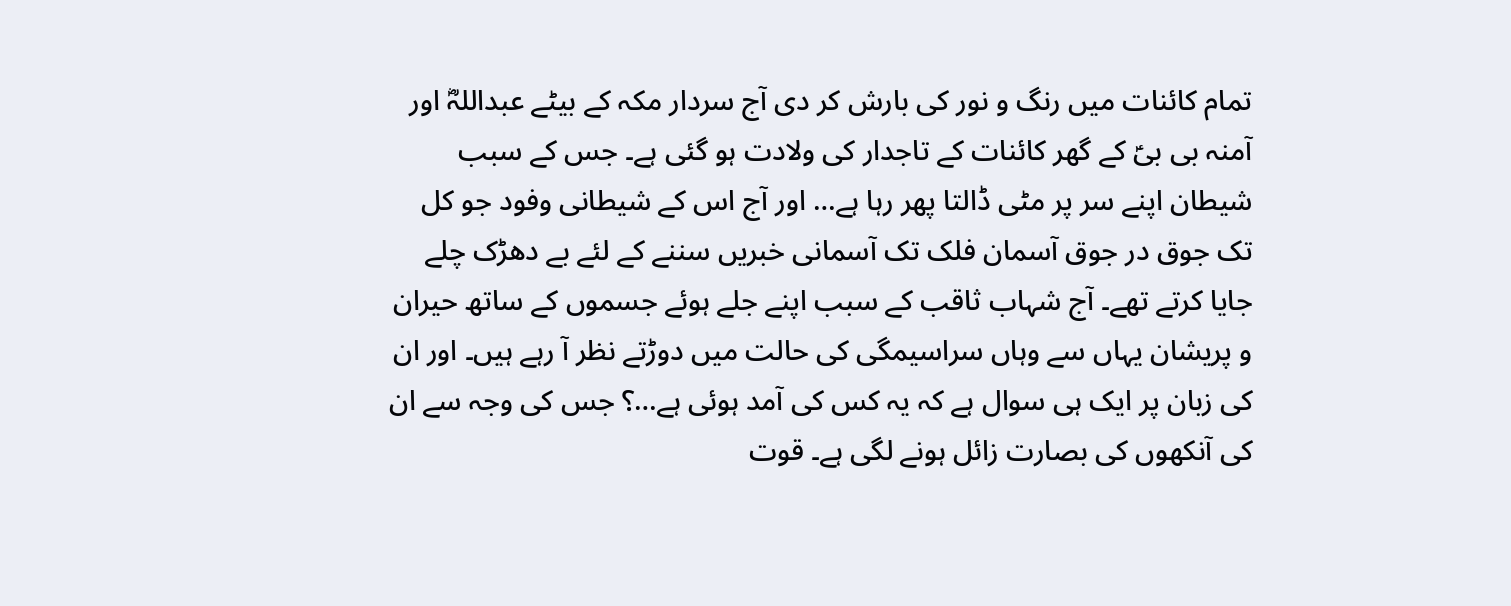تمام کائنات میں رنگ و نور کی بارش کر دی آج سردار مکہ کے بیٹے عبداللہؓ اور آمنہ بی بیؑ کے گھر کائنات کے تاجدار کی ولادت ہو گئی ہے۔ جس کے سبب شیطان اپنے سر پر مٹی ڈالتا پھر رہا ہے… اور آج اس کے شیطانی وفود جو کل تک جوق در جوق آسمان فلک تک آسمانی خبریں سننے کے لئے بے دھڑک چلے جایا کرتے تھے۔ آج شہاب ثاقب کے سبب اپنے جلے ہوئے جسموں کے ساتھ حیران و پریشان یہاں سے وہاں سراسیمگی کی حالت میں دوڑتے نظر آ رہے ہیں۔ اور ان کی زبان پر ایک ہی سوال ہے کہ یہ کس کی آمد ہوئی ہے…؟ جس کی وجہ سے ان کی آنکھوں کی بصارت زائل ہونے لگی ہے۔ قوت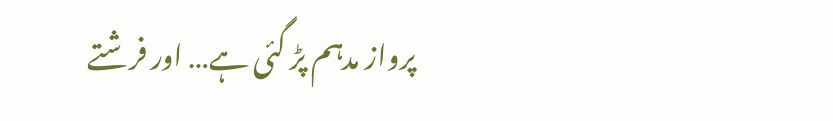پرواز مدہم پڑ گئی ہے… اور فرشتے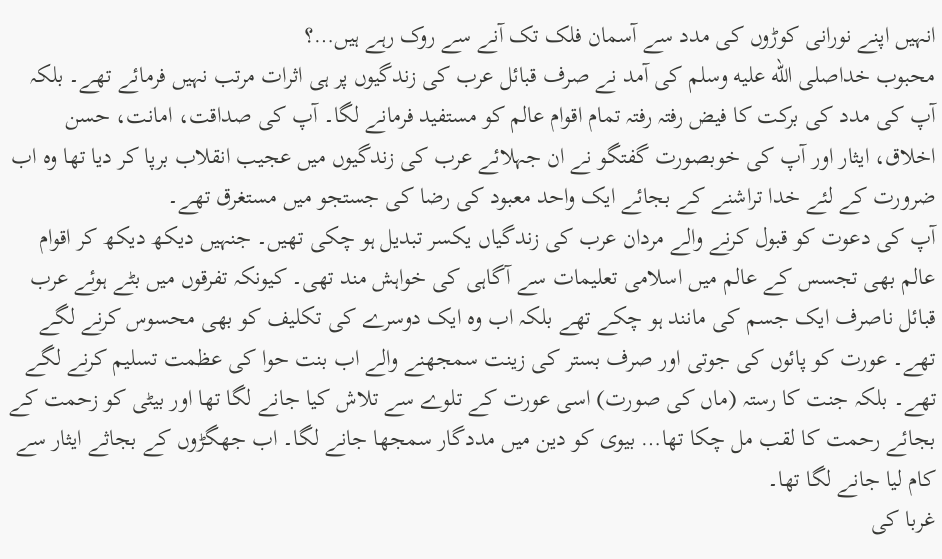انہیں اپنے نورانی کوڑوں کی مدد سے آسمان فلک تک آنے سے روک رہے ہیں…؟
محبوب خداصلى الله عليه وسلم کی آمد نے صرف قبائل عرب کی زندگیوں پر ہی اثرات مرتب نہیں فرمائے تھے۔ بلکہ آپ کی مدد کی برکت کا فیض رفتہ رفتہ تمام اقوام عالم کو مستفید فرمانے لگا۔ آپ کی صداقت، امانت، حسن اخلاق، ایثار اور آپ کی خوبصورت گفتگو نے ان جہلائے عرب کی زندگیوں میں عجیب انقلاب برپا کر دیا تھا وہ اب ضرورت کے لئے خدا تراشنے کے بجائے ایک واحد معبود کی رضا کی جستجو میں مستغرق تھے۔
آپ کی دعوت کو قبول کرنے والے مردان عرب کی زندگیاں یکسر تبدیل ہو چکی تھیں۔ جنہیں دیکھ دیکھ کر اقوام عالم بھی تجسس کے عالم میں اسلامی تعلیمات سے آگاہی کی خواہش مند تھی۔ کیونکہ تفرقوں میں بٹے ہوئے عرب قبائل ناصرف ایک جسم کی مانند ہو چکے تھے بلکہ اب وہ ایک دوسرے کی تکلیف کو بھی محسوس کرنے لگے تھے۔ عورت کو پائوں کی جوتی اور صرف بستر کی زینت سمجھنے والے اب بنت حوا کی عظمت تسلیم کرنے لگے تھے۔ بلکہ جنت کا رستہ (ماں کی صورت) اسی عورت کے تلوے سے تلاش کیا جانے لگا تھا اور بیٹی کو زحمت کے بجائے رحمت کا لقب مل چکا تھا… بیوی کو دین میں مددگار سمجھا جانے لگا۔ اب جھگڑوں کے بجاثے ایثار سے کام لیا جانے لگا تھا۔
غربا کی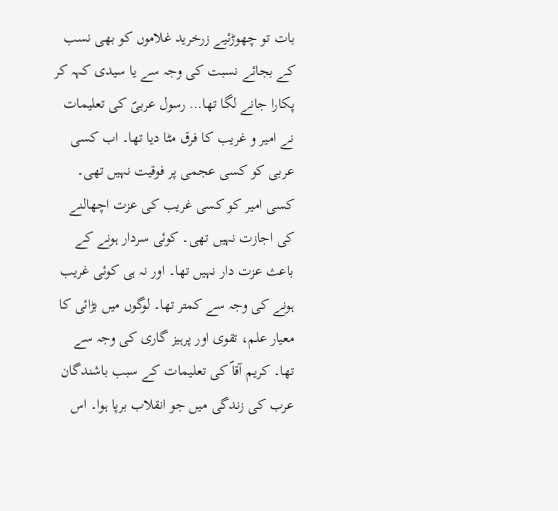بات تو چھوڑئیے زرخرید غلاموں کو بھی نسب کے بجائے نسبت کی وجہ سے یا سیدی کہہ کر پکارا جانے لگا تھا… رسول عربیؐ کی تعلیمات نے امیر و غریب کا فرق مٹا دیا تھا۔ اب کسی عربی کو کسی عجمی پر فوقیت نہیں تھی۔ کسی امیر کو کسی غریب کی عزت اچھالنے کی اجازت نہیں تھی۔ کوئی سردار ہونے کے باعث عزت دار نہیں تھا۔ اور نہ ہی کوئی غریب ہونے کی وجہ سے کمتر تھا۔ لوگوں میں بڑائی کا معیار علم، تقوی اور پرہیز گاری کی وجہ سے تھا۔ کریم آقاؐ کی تعلیمات کے سبب باشندگان عرب کی زندگی میں جو انقلاب برپا ہوا۔ اس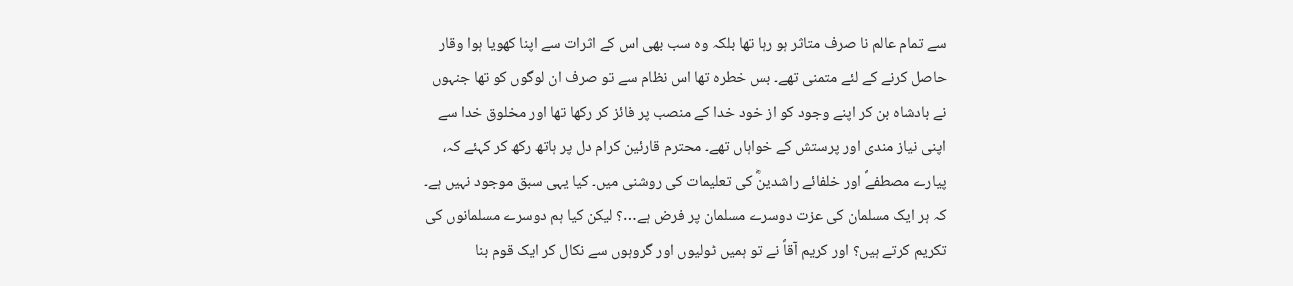سے تمام عالم نا صرف متاثر ہو رہا تھا بلکہ وہ سب بھی اس کے اثرات سے اپنا کھویا ہوا وقار حاصل کرنے کے لئے متمنی تھے۔ بس خطرہ تھا اس نظام سے تو صرف ان لوگوں کو تھا جنہوں نے بادشاہ بن کر اپنے وجود کو از خود خدا کے منصب پر فائز کر رکھا تھا اور مخلوق خدا سے اپنی نیاز مندی اور پرستش کے خواہاں تھے۔ محترم قارئین کرام دل پر ہاتھ رکھ کر کہئے کہ، پیارے مصطفےؐ اور خلفائے راشدینؓ کی تعلیمات کی روشنی میں۔ کیا یہی سبق موجود نہیں ہے۔ کہ ہر ایک مسلمان کی عزت دوسرے مسلمان پر فرض ہے…؟ لیکن کیا ہم دوسرے مسلمانوں کی تکریم کرتے ہیں؟ اور کریم آقاؐ نے تو ہمیں ٹولیوں اور گروہوں سے نکال کر ایک قوم بنا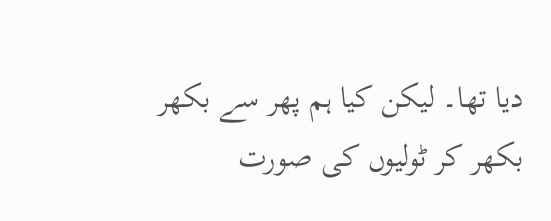دیا تھا۔ لیکن کیا ہم پھر سے بکھر بکھر کر ٹولیوں کی صورت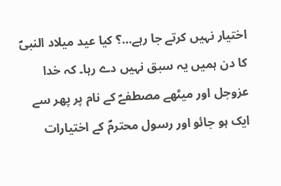اختیار نہیں کرتے جا رہے…؟ کیا عید میلاد النبیؐ کا دن ہمیں یہ سبق نہیں دے رہا۔ کہ خدا عزوجل اور میٹھے مصطفےؐ کے نام پر پھر سے ایک ہو جائو اور رسول محترمؐ کے اختیارات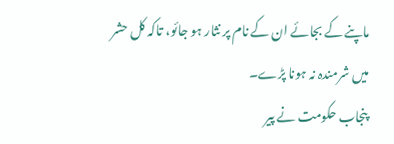ماپنے کے بجائے ان کے نام پر نثار ہو جائو، تاکہ کل حشر میں شرمندہ نہ ہونا پڑے۔
پنجاب حکومت نے پیر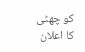کو چھٹی کا اعلان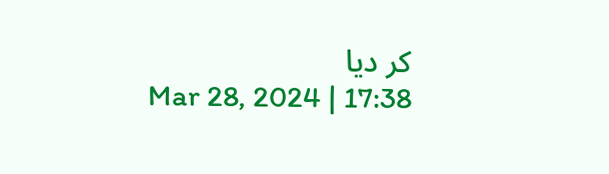کر دیا
Mar 28, 2024 | 17:38